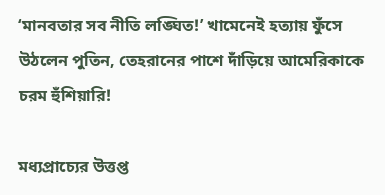‘মানবতার সব নীতি লঙ্ঘিত!’ খামেনেই হত্যায় ফুঁসে উঠলেন পুতিন, তেহরানের পাশে দাঁড়িয়ে আমেরিকাকে চরম হুঁশিয়ারি!

মধ্যপ্রাচ্যের উত্তপ্ত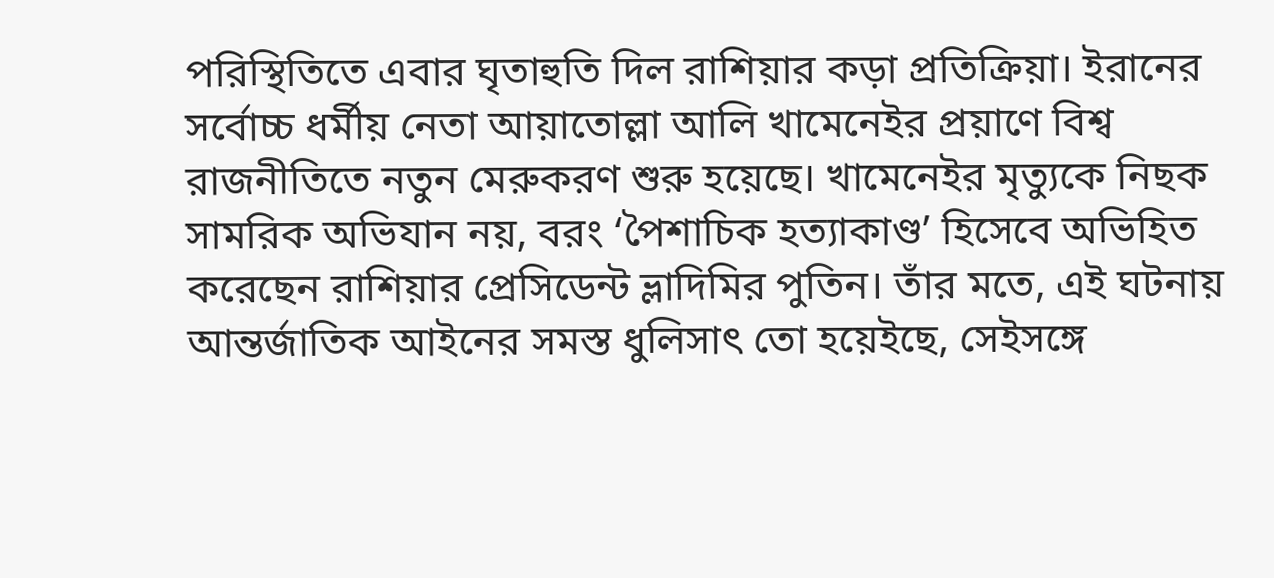পরিস্থিতিতে এবার ঘৃতাহুতি দিল রাশিয়ার কড়া প্রতিক্রিয়া। ইরানের সর্বোচ্চ ধর্মীয় নেতা আয়াতোল্লা আলি খামেনেইর প্রয়াণে বিশ্ব রাজনীতিতে নতুন মেরুকরণ শুরু হয়েছে। খামেনেইর মৃত্যুকে নিছক সামরিক অভিযান নয়, বরং ‘পৈশাচিক হত্যাকাণ্ড’ হিসেবে অভিহিত করেছেন রাশিয়ার প্রেসিডেন্ট ভ্লাদিমির পুতিন। তাঁর মতে, এই ঘটনায় আন্তর্জাতিক আইনের সমস্ত ধুলিসাৎ তো হয়েইছে, সেইসঙ্গে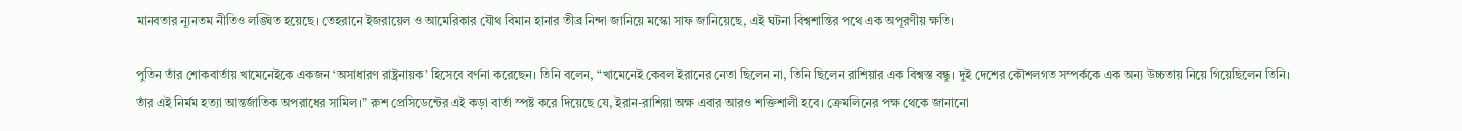মানবতার ন্যূনতম নীতিও লঙ্ঘিত হয়েছে। তেহরানে ইজরায়েল ও আমেরিকার যৌথ বিমান হানার তীব্র নিন্দা জানিয়ে মস্কো সাফ জানিয়েছে, এই ঘটনা বিশ্বশান্তির পথে এক অপূরণীয় ক্ষতি।

পুতিন তাঁর শোকবার্তায় খামেনেইকে একজন ‘অসাধারণ রাষ্ট্রনায়ক’ হিসেবে বর্ণনা করেছেন। তিনি বলেন, “খামেনেই কেবল ইরানের নেতা ছিলেন না, তিনি ছিলেন রাশিয়ার এক বিশ্বস্ত বন্ধু। দুই দেশের কৌশলগত সম্পর্ককে এক অন্য উচ্চতায় নিয়ে গিয়েছিলেন তিনি। তাঁর এই নির্মম হত্যা আন্তর্জাতিক অপরাধের সামিল।” রুশ প্রেসিডেন্টের এই কড়া বার্তা স্পষ্ট করে দিয়েছে যে, ইরান-রাশিয়া অক্ষ এবার আরও শক্তিশালী হবে। ক্রেমলিনের পক্ষ থেকে জানানো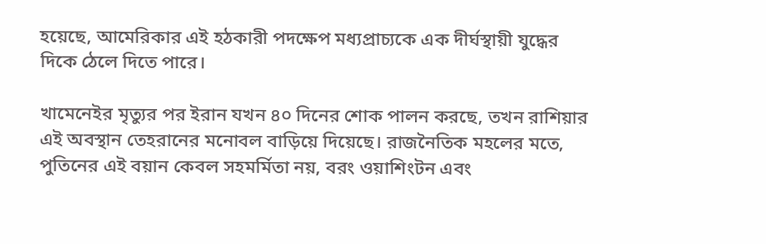হয়েছে, আমেরিকার এই হঠকারী পদক্ষেপ মধ্যপ্রাচ্যকে এক দীর্ঘস্থায়ী যুদ্ধের দিকে ঠেলে দিতে পারে।

খামেনেইর মৃত্যুর পর ইরান যখন ৪০ দিনের শোক পালন করছে, তখন রাশিয়ার এই অবস্থান তেহরানের মনোবল বাড়িয়ে দিয়েছে। রাজনৈতিক মহলের মতে, পুতিনের এই বয়ান কেবল সহমর্মিতা নয়, বরং ওয়াশিংটন এবং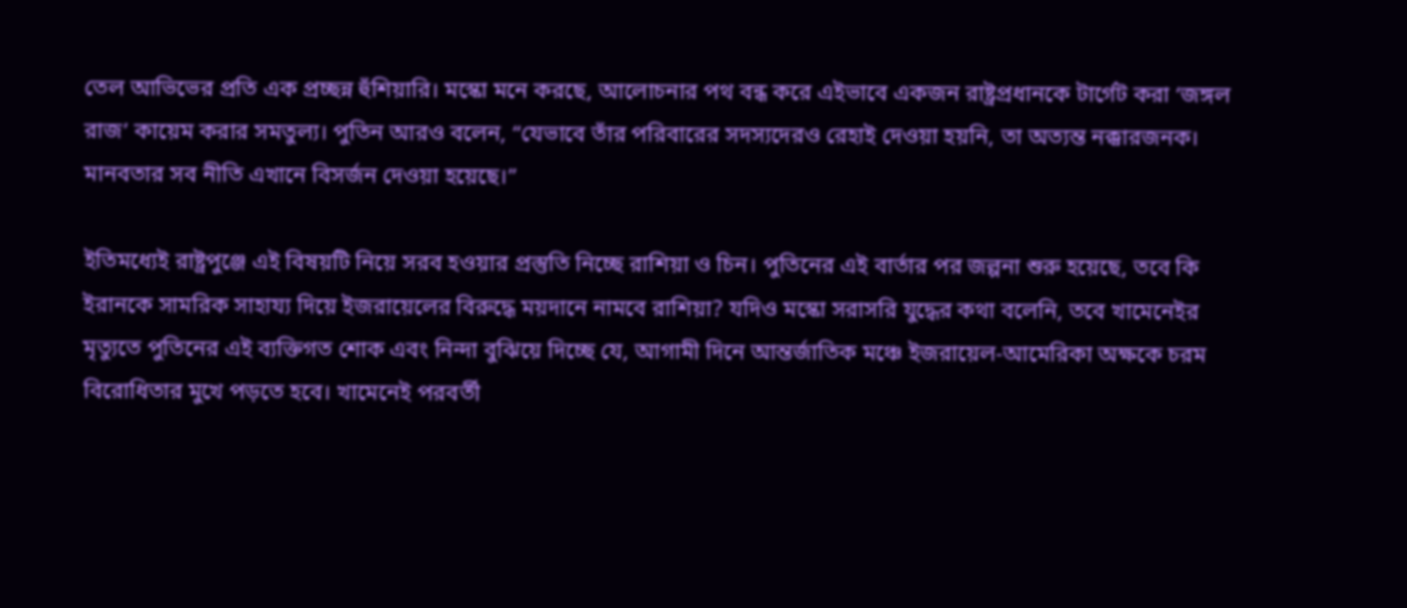তেল আভিভের প্রতি এক প্রচ্ছন্ন হুঁশিয়ারি। মস্কো মনে করছে, আলোচনার পথ বন্ধ করে এইভাবে একজন রাষ্ট্রপ্রধানকে টার্গেট করা ‘জঙ্গল রাজ’ কায়েম করার সমতুল্য। পুতিন আরও বলেন, “যেভাবে তাঁর পরিবারের সদস্যদেরও রেহাই দেওয়া হয়নি, তা অত্যন্ত নক্কারজনক। মানবতার সব নীতি এখানে বিসর্জন দেওয়া হয়েছে।”

ইতিমধ্যেই রাষ্ট্রপুঞ্জে এই বিষয়টি নিয়ে সরব হওয়ার প্রস্তুতি নিচ্ছে রাশিয়া ও চিন। পুতিনের এই বার্তার পর জল্পনা শুরু হয়েছে, তবে কি ইরানকে সামরিক সাহায্য দিয়ে ইজরায়েলের বিরুদ্ধে ময়দানে নামবে রাশিয়া? যদিও মস্কো সরাসরি যুদ্ধের কথা বলেনি, তবে খামেনেইর মৃত্যুতে পুতিনের এই ব্যক্তিগত শোক এবং নিন্দা বুঝিয়ে দিচ্ছে যে, আগামী দিনে আন্তর্জাতিক মঞ্চে ইজরায়েল-আমেরিকা অক্ষকে চরম বিরোধিতার মুখে পড়তে হবে। খামেনেই পরবর্তী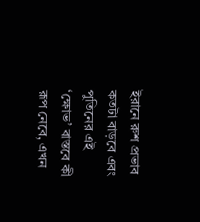ইরানে রুশ প্রভাব কতটা বাড়বে এবং পুতিনের এই ‘ক্ষোভ’ বাস্তবে কী রূপ নেবে, এখন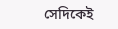সেদিকেই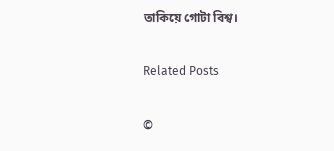তাকিয়ে গোটা বিশ্ব।

Related Posts

©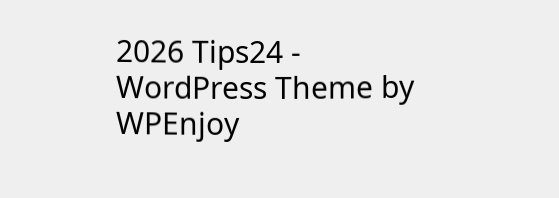2026 Tips24 - WordPress Theme by WPEnjoy